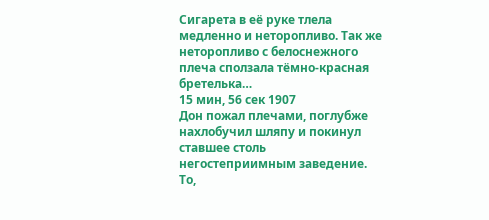Сигарета в её руке тлела медленно и неторопливо. Так же неторопливо с белоснежного плеча сползала тёмно-красная бретелька…
15 мин, 56 сек 1907
Дон пожал плечами, поглубже нахлобучил шляпу и покинул ставшее столь негостеприимным заведение. То,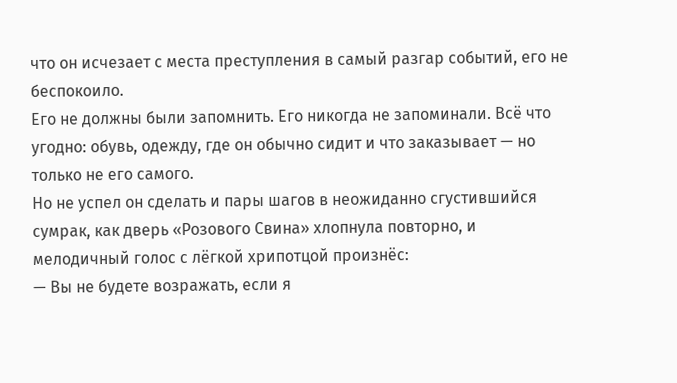что он исчезает с места преступления в самый разгар событий, его не беспокоило.
Его не должны были запомнить. Его никогда не запоминали. Всё что угодно: обувь, одежду, где он обычно сидит и что заказывает — но только не его самого.
Но не успел он сделать и пары шагов в неожиданно сгустившийся сумрак, как дверь «Розового Свина» хлопнула повторно, и мелодичный голос с лёгкой хрипотцой произнёс:
— Вы не будете возражать, если я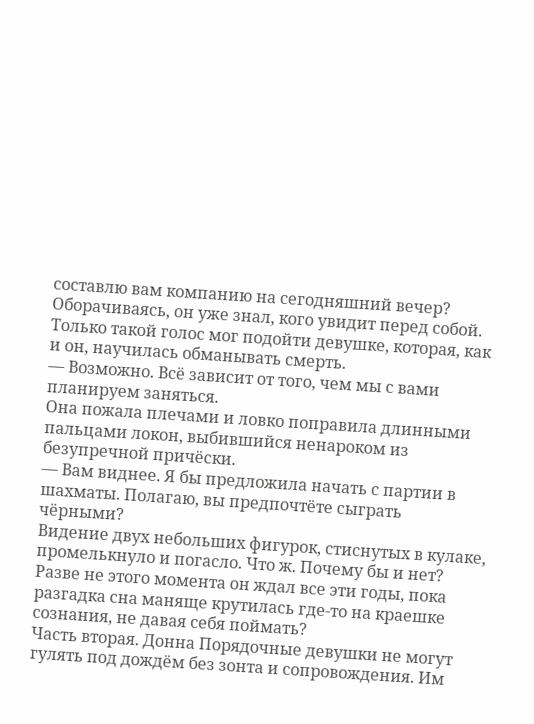составлю вам компанию на сегодняшний вечер?
Оборачиваясь, он уже знал, кого увидит перед собой. Только такой голос мог подойти девушке, которая, как и он, научилась обманывать смерть.
— Возможно. Всё зависит от того, чем мы с вами планируем заняться.
Она пожала плечами и ловко поправила длинными пальцами локон, выбившийся ненароком из безупречной причёски.
— Вам виднее. Я бы предложила начать с партии в шахматы. Полагаю, вы предпочтёте сыграть чёрными?
Видение двух небольших фигурок, стиснутых в кулаке, промелькнуло и погасло. Что ж. Почему бы и нет? Разве не этого момента он ждал все эти годы, пока разгадка сна маняще крутилась где-то на краешке сознания, не давая себя поймать?
Часть вторая. Донна Порядочные девушки не могут гулять под дождём без зонта и сопровождения. Им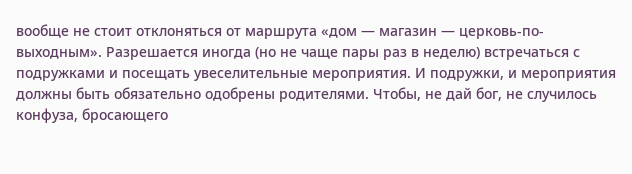вообще не стоит отклоняться от маршрута «дом — магазин — церковь-по-выходным». Разрешается иногда (но не чаще пары раз в неделю) встречаться с подружками и посещать увеселительные мероприятия. И подружки, и мероприятия должны быть обязательно одобрены родителями. Чтобы, не дай бог, не случилось конфуза, бросающего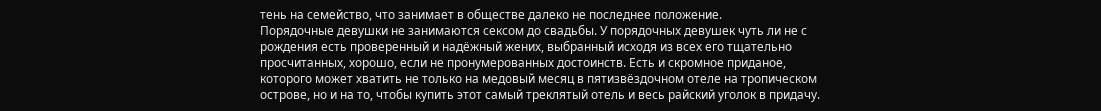тень на семейство, что занимает в обществе далеко не последнее положение.
Порядочные девушки не занимаются сексом до свадьбы. У порядочных девушек чуть ли не с рождения есть проверенный и надёжный жених, выбранный исходя из всех его тщательно просчитанных, хорошо, если не пронумерованных достоинств. Есть и скромное приданое, которого может хватить не только на медовый месяц в пятизвёздочном отеле на тропическом острове, но и на то, чтобы купить этот самый треклятый отель и весь райский уголок в придачу.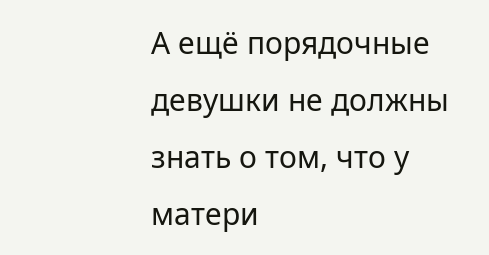А ещё порядочные девушки не должны знать о том, что у матери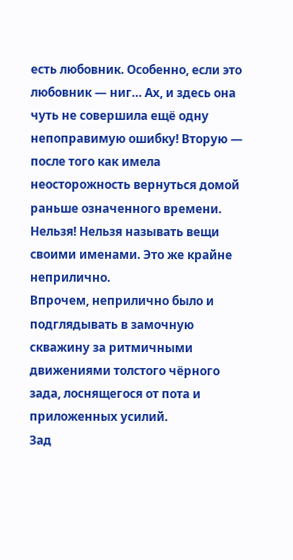есть любовник. Особенно, если это любовник — ниг… Ах, и здесь она чуть не совершила ещё одну непоправимую ошибку! Вторую — после того как имела неосторожность вернуться домой раньше означенного времени.
Нельзя! Нельзя называть вещи своими именами. Это же крайне неприлично.
Впрочем, неприлично было и подглядывать в замочную скважину за ритмичными движениями толстого чёрного зада, лоснящегося от пота и приложенных усилий.
Зад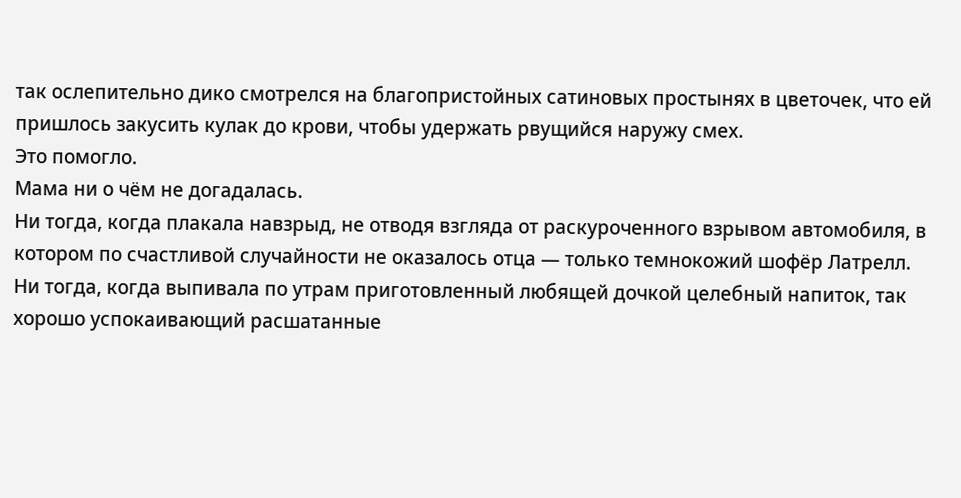так ослепительно дико смотрелся на благопристойных сатиновых простынях в цветочек, что ей пришлось закусить кулак до крови, чтобы удержать рвущийся наружу смех.
Это помогло.
Мама ни о чём не догадалась.
Ни тогда, когда плакала навзрыд, не отводя взгляда от раскуроченного взрывом автомобиля, в котором по счастливой случайности не оказалось отца — только темнокожий шофёр Латрелл.
Ни тогда, когда выпивала по утрам приготовленный любящей дочкой целебный напиток, так хорошо успокаивающий расшатанные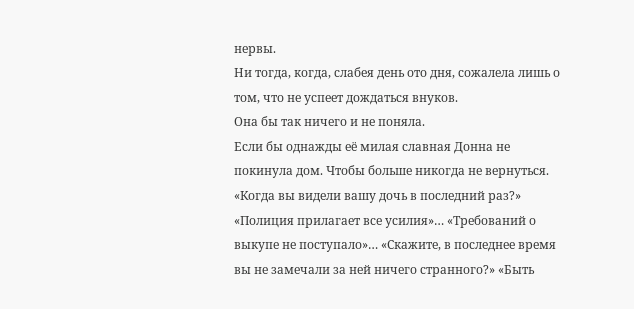нервы.
Ни тогда, когда, слабея день ото дня, сожалела лишь о том, что не успеет дождаться внуков.
Она бы так ничего и не поняла.
Если бы однажды её милая славная Донна не покинула дом. Чтобы больше никогда не вернуться.
«Когда вы видели вашу дочь в последний раз?» «Полиция прилагает все усилия»… «Требований о выкупе не поступало»… «Скажите, в последнее время вы не замечали за ней ничего странного?» «Быть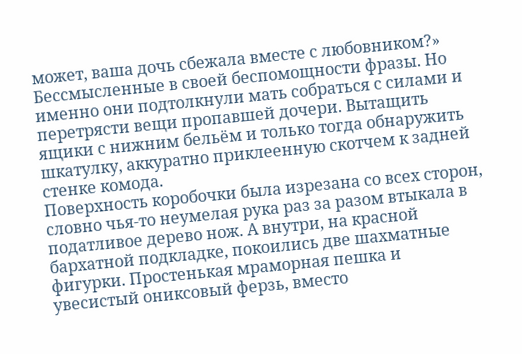может, ваша дочь сбежала вместе с любовником?» Бессмысленные в своей беспомощности фразы. Но именно они подтолкнули мать собраться с силами и перетрясти вещи пропавшей дочери. Вытащить ящики с нижним бельём и только тогда обнаружить шкатулку, аккуратно приклеенную скотчем к задней стенке комода.
Поверхность коробочки была изрезана со всех сторон, словно чья-то неумелая рука раз за разом втыкала в податливое дерево нож. А внутри, на красной бархатной подкладке, покоились две шахматные фигурки. Простенькая мраморная пешка и увесистый ониксовый ферзь, вместо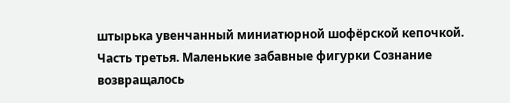штырька увенчанный миниатюрной шофёрской кепочкой.
Часть третья. Маленькие забавные фигурки Сознание возвращалось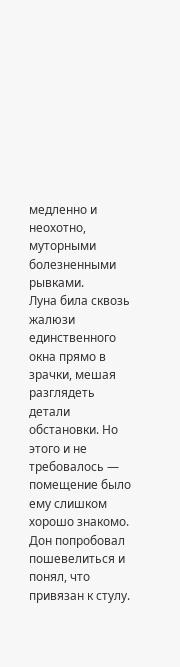медленно и неохотно, муторными болезненными рывками.
Луна била сквозь жалюзи единственного окна прямо в зрачки, мешая разглядеть детали обстановки. Но этого и не требовалось — помещение было ему слишком хорошо знакомо.
Дон попробовал пошевелиться и понял, что привязан к стулу.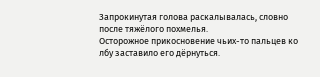Запрокинутая голова раскалывалась, словно после тяжёлого похмелья.
Осторожное прикосновение чьих-то пальцев ко лбу заставило его дёрнуться.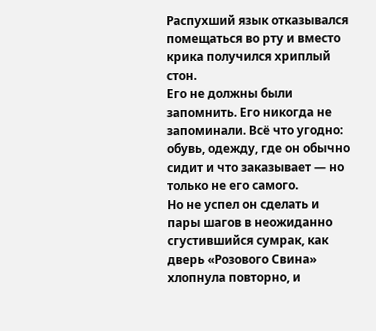Распухший язык отказывался помещаться во рту и вместо крика получился хриплый стон.
Его не должны были запомнить. Его никогда не запоминали. Всё что угодно: обувь, одежду, где он обычно сидит и что заказывает — но только не его самого.
Но не успел он сделать и пары шагов в неожиданно сгустившийся сумрак, как дверь «Розового Свина» хлопнула повторно, и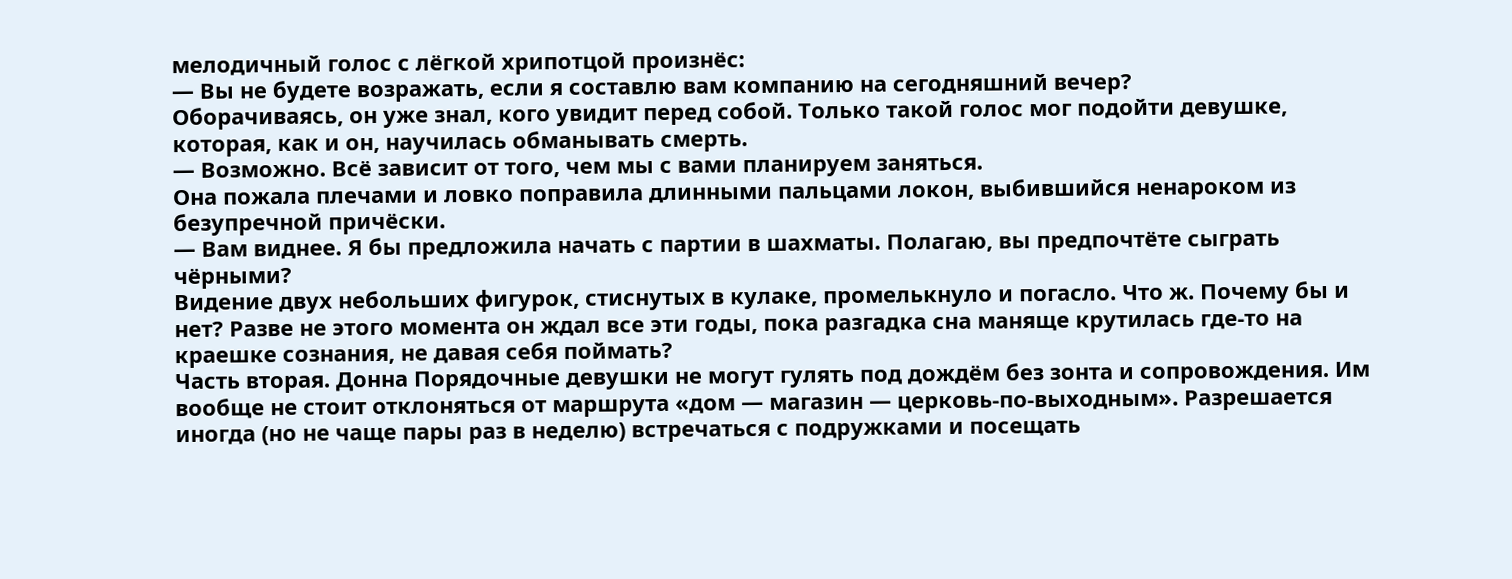мелодичный голос с лёгкой хрипотцой произнёс:
— Вы не будете возражать, если я составлю вам компанию на сегодняшний вечер?
Оборачиваясь, он уже знал, кого увидит перед собой. Только такой голос мог подойти девушке, которая, как и он, научилась обманывать смерть.
— Возможно. Всё зависит от того, чем мы с вами планируем заняться.
Она пожала плечами и ловко поправила длинными пальцами локон, выбившийся ненароком из безупречной причёски.
— Вам виднее. Я бы предложила начать с партии в шахматы. Полагаю, вы предпочтёте сыграть чёрными?
Видение двух небольших фигурок, стиснутых в кулаке, промелькнуло и погасло. Что ж. Почему бы и нет? Разве не этого момента он ждал все эти годы, пока разгадка сна маняще крутилась где-то на краешке сознания, не давая себя поймать?
Часть вторая. Донна Порядочные девушки не могут гулять под дождём без зонта и сопровождения. Им вообще не стоит отклоняться от маршрута «дом — магазин — церковь-по-выходным». Разрешается иногда (но не чаще пары раз в неделю) встречаться с подружками и посещать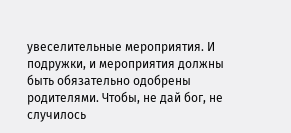увеселительные мероприятия. И подружки, и мероприятия должны быть обязательно одобрены родителями. Чтобы, не дай бог, не случилось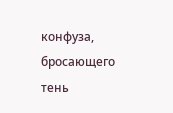конфуза, бросающего тень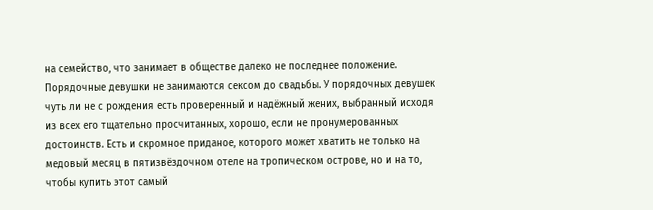на семейство, что занимает в обществе далеко не последнее положение.
Порядочные девушки не занимаются сексом до свадьбы. У порядочных девушек чуть ли не с рождения есть проверенный и надёжный жених, выбранный исходя из всех его тщательно просчитанных, хорошо, если не пронумерованных достоинств. Есть и скромное приданое, которого может хватить не только на медовый месяц в пятизвёздочном отеле на тропическом острове, но и на то, чтобы купить этот самый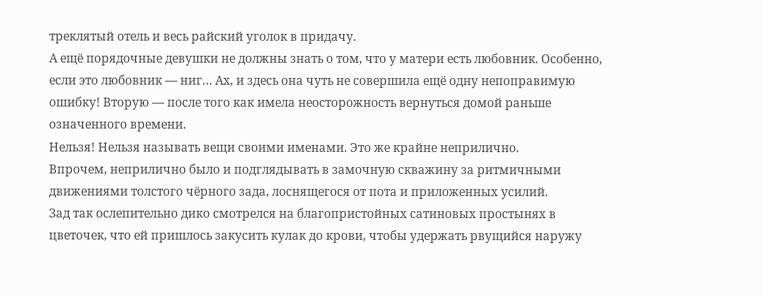треклятый отель и весь райский уголок в придачу.
А ещё порядочные девушки не должны знать о том, что у матери есть любовник. Особенно, если это любовник — ниг… Ах, и здесь она чуть не совершила ещё одну непоправимую ошибку! Вторую — после того как имела неосторожность вернуться домой раньше означенного времени.
Нельзя! Нельзя называть вещи своими именами. Это же крайне неприлично.
Впрочем, неприлично было и подглядывать в замочную скважину за ритмичными движениями толстого чёрного зада, лоснящегося от пота и приложенных усилий.
Зад так ослепительно дико смотрелся на благопристойных сатиновых простынях в цветочек, что ей пришлось закусить кулак до крови, чтобы удержать рвущийся наружу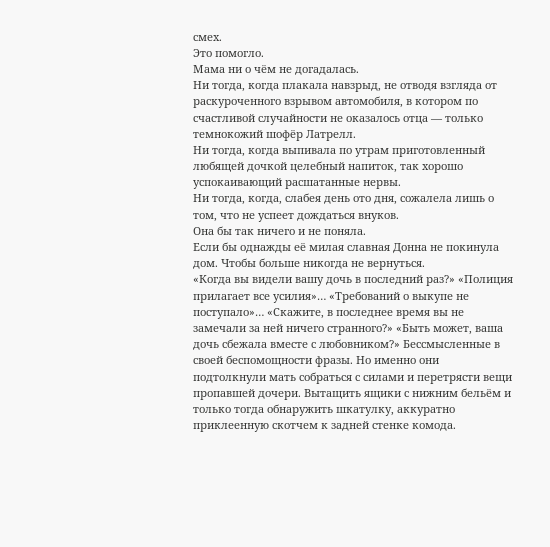смех.
Это помогло.
Мама ни о чём не догадалась.
Ни тогда, когда плакала навзрыд, не отводя взгляда от раскуроченного взрывом автомобиля, в котором по счастливой случайности не оказалось отца — только темнокожий шофёр Латрелл.
Ни тогда, когда выпивала по утрам приготовленный любящей дочкой целебный напиток, так хорошо успокаивающий расшатанные нервы.
Ни тогда, когда, слабея день ото дня, сожалела лишь о том, что не успеет дождаться внуков.
Она бы так ничего и не поняла.
Если бы однажды её милая славная Донна не покинула дом. Чтобы больше никогда не вернуться.
«Когда вы видели вашу дочь в последний раз?» «Полиция прилагает все усилия»… «Требований о выкупе не поступало»… «Скажите, в последнее время вы не замечали за ней ничего странного?» «Быть может, ваша дочь сбежала вместе с любовником?» Бессмысленные в своей беспомощности фразы. Но именно они подтолкнули мать собраться с силами и перетрясти вещи пропавшей дочери. Вытащить ящики с нижним бельём и только тогда обнаружить шкатулку, аккуратно приклеенную скотчем к задней стенке комода.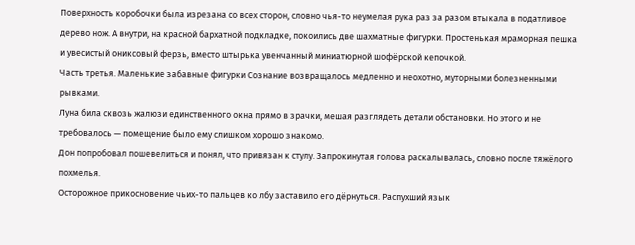Поверхность коробочки была изрезана со всех сторон, словно чья-то неумелая рука раз за разом втыкала в податливое дерево нож. А внутри, на красной бархатной подкладке, покоились две шахматные фигурки. Простенькая мраморная пешка и увесистый ониксовый ферзь, вместо штырька увенчанный миниатюрной шофёрской кепочкой.
Часть третья. Маленькие забавные фигурки Сознание возвращалось медленно и неохотно, муторными болезненными рывками.
Луна била сквозь жалюзи единственного окна прямо в зрачки, мешая разглядеть детали обстановки. Но этого и не требовалось — помещение было ему слишком хорошо знакомо.
Дон попробовал пошевелиться и понял, что привязан к стулу. Запрокинутая голова раскалывалась, словно после тяжёлого похмелья.
Осторожное прикосновение чьих-то пальцев ко лбу заставило его дёрнуться. Распухший язык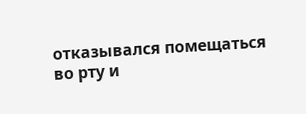отказывался помещаться во рту и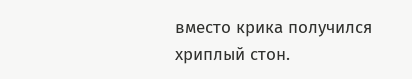вместо крика получился хриплый стон.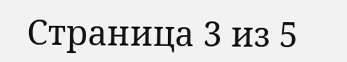Страница 3 из 5